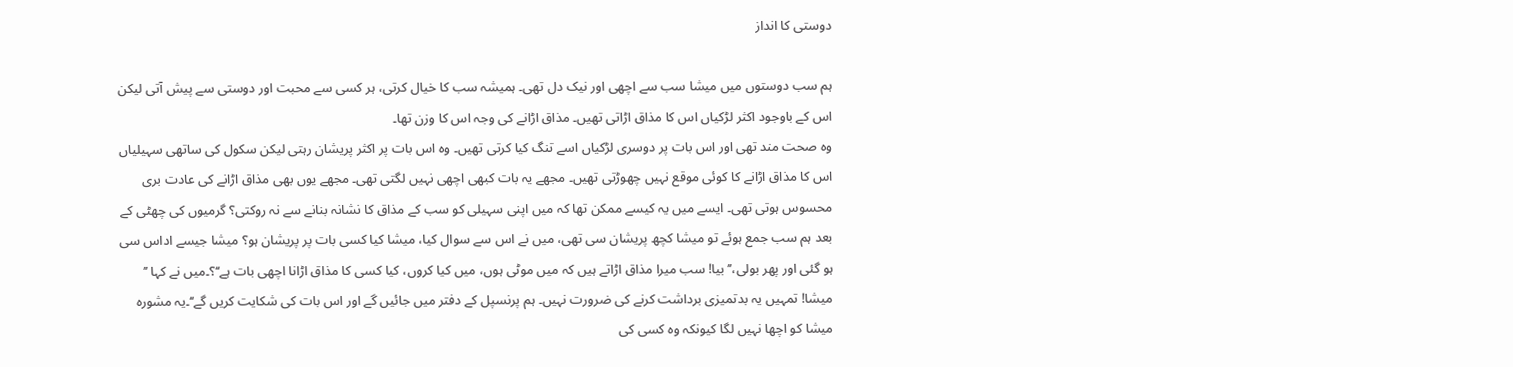دوستی کا انداز

ہم سب دوستوں میں میشا سب سے اچھی اور نیک دل تھی۔ ہمیشہ سب کا خیال کرتی، ہر کسی سے محبت اور دوستی سے پیش آتی لیکن اس کے باوجود اکثر لڑکیاں اس کا مذاق اڑاتی تھیں۔ مذاق اڑانے کی وجہ اس کا وزن تھا۔
وہ صحت مند تھی اور اس بات پر دوسری لڑکیاں اسے تنگ کیا کرتی تھیں۔ وہ اس بات پر اکثر پریشان رہتی لیکن سکول کی ساتھی سہیلیاں اس کا مذاق اڑانے کا کوئی موقع نہیں چھوڑتی تھیں۔ مجھے یہ بات کبھی اچھی نہیں لگتی تھی۔ مجھے یوں بھی مذاق اڑانے کی عادت بری محسوس ہوتی تھی۔ ایسے میں یہ کیسے ممکن تھا کہ میں اپنی سہیلی کو سب کے مذاق کا نشانہ بنانے سے نہ روکتی؟ گرمیوں کی چھٹی کے بعد ہم سب جمع ہوئے تو میشا کچھ پریشان سی تھی، میں نے اس سے سوال کیا، میشا کیا کسی بات پر پریشان ہو؟ میشا جیسے اداس سی ہو گئی اور پھر بولی،’’ بیا! سب میرا مذاق اڑاتے ہیں کہ میں موٹی ہوں، میں کیا کروں، کیا کسی کا مذاق اڑانا اچھی بات ہے‘‘؟۔میں نے کہا ’’ میشا! تمہیں یہ بدتمیزی برداشت کرنے کی ضرورت نہیں۔ ہم پرنسپل کے دفتر میں جائیں گے اور اس بات کی شکایت کریں گے‘‘۔یہ مشورہ میشا کو اچھا نہیں لگا کیونکہ وہ کسی کی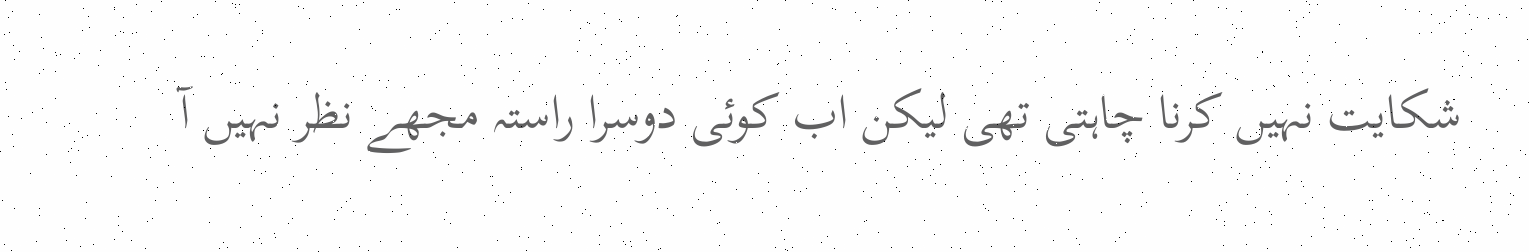شکایت نہیں کرنا چاہتی تھی لیکن اب کوئی دوسرا راستہ مجھے نظر نہیں آ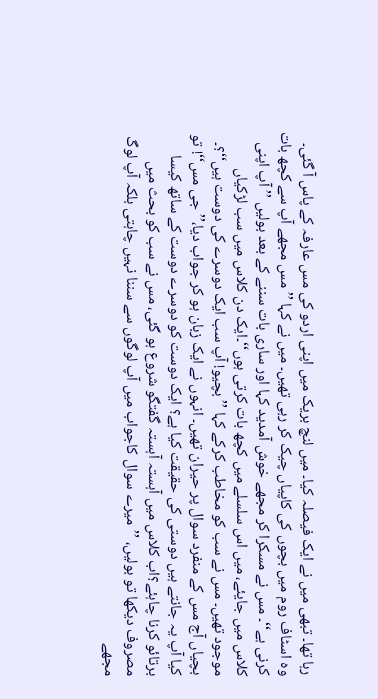رہا تھا۔ تبھی میں نے ایک فیصلہ کیا۔ میں لنچ بریک میں اپنی اردو کی مس عارفہ کے پاس آ گئی۔ وہ اسٹاف روم میں بچوں کی کاپیاں چیک کر رہی تھیں۔ میں نے کہا ’’مس مجھے آپ سے کچھ بات کرنی ہے‘‘۔ مس نے مسکرا کر مجھے خوش آمدید کہا اور ساری بات سننے کے بعد بولیں ’’ آپ اپنی کلاس میں جایئے، میں اس سلسلے میں کچھ بات کرتی ہوں‘‘۔ایک دن کلاس میں سب لڑکیاں موجود تھیں۔ مس نے سب کو مخاطب کرکے کہا ’’ بچیو! آپ سب ایک دوسرے کی دوست ہیں‘‘؟۔
بچیاں آج مس کے منفرد سوال پر حیران تھیں۔ انہوں نے ایک زبان ہو کر جواب دیا،’’جی مس‘‘! تو کیا آپ یہ جانتے ہیں دوستی کی حقیقت کیا ہے؟ ایک دوست کو دوسرے دوست کے ساتھ کیسا برتائو کرنا چاہئے؟اب کلاس میں آہستہ آہستہ گفتگو شروع ہو گئی، مس نے سب کو بحث میں مصروف دیکھا تو بولیں، ’’میرے سوال کاجواب میں آپ لوگوں سے سننا نہیں چاہتی بلکہ آپ لوگ مجھے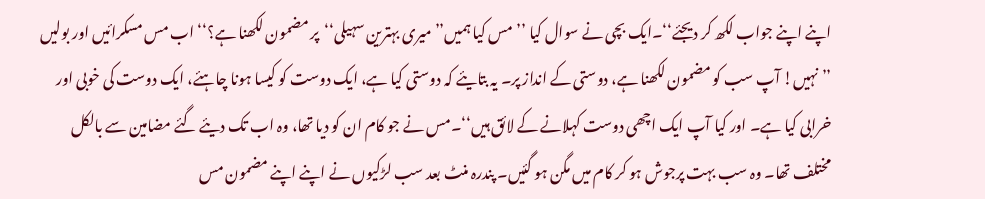اپنے اپنے جواب لکھ کر دیجئے‘‘۔ایک بچی نے سوال کیا ’’ مس کیا ہمیں’’ میری بہترین سہیلی‘‘پر مضمون لکھنا ہے؟‘‘ اب مس مسکرائیں اور بولیں ’’ نہیں! آپ سب کو مضمون لکھنا ہے، دوستی کے انداز پر۔ یہ بتایئے کہ دوستی کیا ہے، ایک دوست کو کیسا ہونا چاہئے، ایک دوست کی خوبی اور خرابی کیا ہے۔ اور کیا آپ ایک اچھی دوست کہلانے کے لائق ہیں‘‘۔مس نے جو کام ان کو دیا تھا، وہ اب تک دیئے گئے مضامین سے بالکل مختلف تھا۔ وہ سب بہت پرجوش ہو کر کام میں مگن ہو گئیں۔ پندرہ منٹ بعد سب لڑکیوں نے اپنے اپنے مضمون مس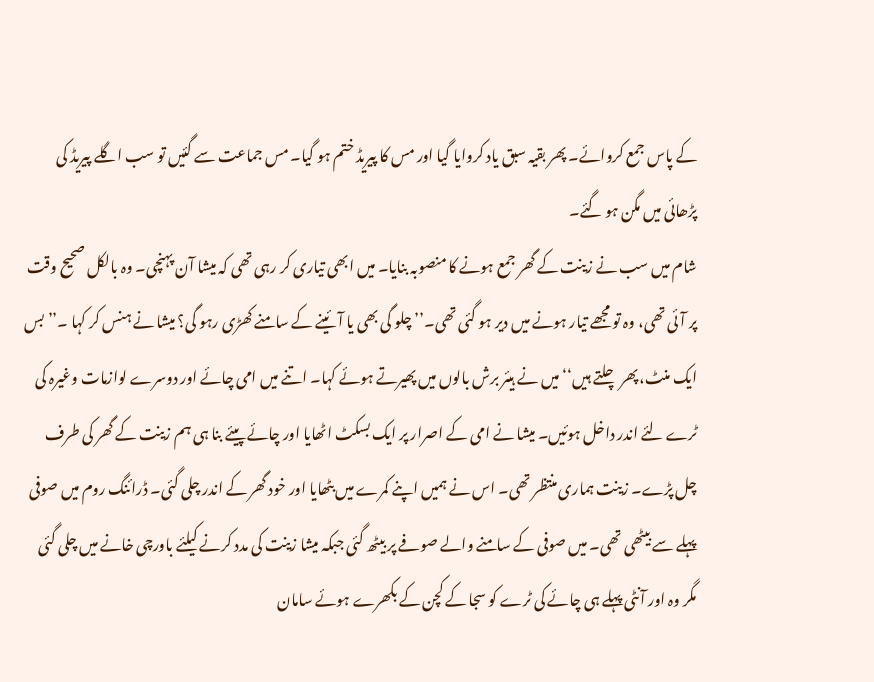کے پاس جمع کروائے۔ پھر بقیہ سبق یاد کروایا گیا اور مس کا پیریڈ ختم ہو گیا۔ مس جماعت سے گئیں تو سب اگلے پیریڈ کی پڑھائی میں مگن ہو گئے۔
شام میں سب نے زینت کے گھر جمع ہونے کا منصوبہ بنایا۔ میں ابھی تیاری کر رہی تھی کہ میشا آن پہنچی۔ وہ بالکل صحیح وقت پر آئی تھی، وہ تو مجھے تیار ہونے میں دیر ہو گئی تھی۔’’ چلو گی بھی یا آئینے کے سامنے کھڑی رہو گی؟ میشا نے ہنس کر کہا ۔’’ بس ایک منٹ، پھر چلتے ہیں‘‘ میں نے ہیئر برش بالوں میں پھیرتے ہوئے کہا۔ اتنے میں امی چائے اور دوسرے لوازمات وغیرہ کی ٹرے لئے اندر داخل ہوئیں۔ میشا نے امی کے اصرار پر ایک بسکٹ اٹھایا اور چائے پیئے بنا ہی ہم زینت کے گھر کی طرف چل پڑے۔ زینت ہماری منتظر تھی۔ اس نے ہمیں اپنے کمرے میں بٹھایا اور خود گھر کے اندر چلی گئی۔ ڈرائنگ روم میں صوفی پہلے سے بیٹھی تھی۔ میں صوفی کے سامنے والے صوفے پر بیٹھ گئی جبکہ میشا زینت کی مدد کرنے کیلئے باورچی خانے میں چلی گئی مگر وہ اور آنٹی پہلے ہی چائے کی ٹرے کو سجا کے کچن کے بکھرے ہوئے سامان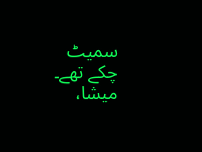سمیٹ چکے تھے۔ میشا،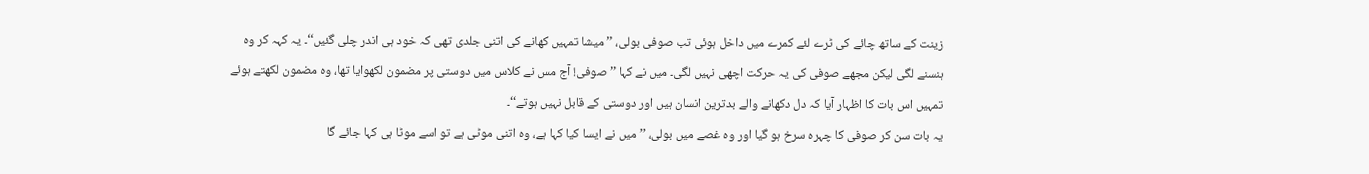زینت کے ساتھ چائے کی ٹرے لئے کمرے میں داخل ہوئی تب صوفی بولی، ’’ میشا تمہیں کھانے کی اتنی جلدی تھی کہ خود ہی اندر چلی گئیں‘‘۔ یہ کہہ کر وہ ہنسنے لگی لیکن مجھے صوفی کی یہ حرکت اچھی نہیں لگی۔ میں نے کہا ’’صوفی! آج مس نے کلاس میں دوستی پر مضمون لکھوایا تھا، وہ مضمون لکھتے ہوئے تمہیں اس بات کا اظہار آیا کہ دل دکھانے والے بدترین انسان ہیں اور دوستی کے قابل نہیں ہوتے‘‘۔
یہ بات سن کر صوفی کا چہرہ سرخ ہو گیا اور وہ غصے میں بولی، ’’ میں نے ایسا کیا کہا ہے، وہ اتنی موٹی ہے تو اسے موٹا ہی کہا جائے گا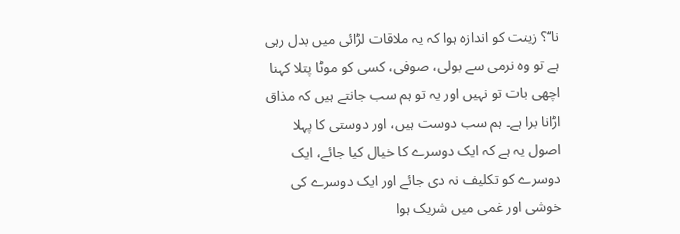نا‘‘؟ زینت کو اندازہ ہوا کہ یہ ملاقات لڑائی میں بدل رہی ہے تو وہ نرمی سے بولی، صوفی، کسی کو موٹا پتلا کہنا اچھی بات تو نہیں اور یہ تو ہم سب جانتے ہیں کہ مذاق اڑانا برا ہے۔ ہم سب دوست ہیں، اور دوستی کا پہلا اصول یہ ہے کہ ایک دوسرے کا خیال کیا جائے، ایک دوسرے کو تکلیف نہ دی جائے اور ایک دوسرے کی خوشی اور غمی میں شریک ہوا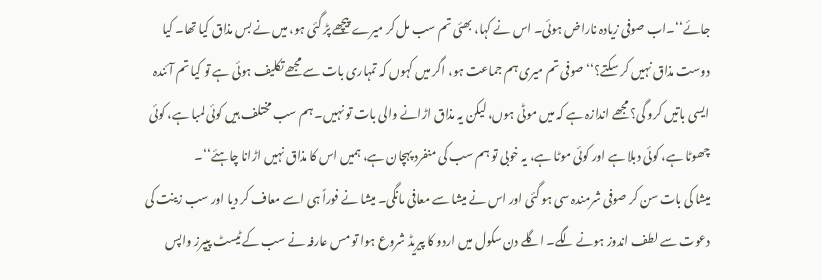جائے‘‘۔اب صوفی زیادہ ناراض ہوئی۔ اس نے کہا، بھئی تم سب مل کر میرے پیچھے پڑ گئی ہو، میں نے بس مذاق کیا تھا۔ کیا دوست مذاق نہیں کر سکتے؟‘‘ صوفی تم میری ہم جماعت ہو، اگر میں کہوں کہ تمہاری بات سے مجھے تکلیف ہوئی ہے تو کیا تم آئندہ ایسی باتیں کرو گی؟ مجھے اندازہ ہے کہ میں موٹی ہوں، لیکن یہ مذاق اڑانے والی بات تو نہیں۔ ہم سب مختلف ہیں کوئی لمبا ہے، کوئی چھوٹا ہے، کوئی دبلا ہے اور کوئی موٹا ہے، یہ خوبی تو ہم سب کی منفرد پہچان ہے، ہمیں اس کا مذاق نہیں اڑانا چاہئے‘‘۔
میشا کی بات سن کر صوفی شرمندہ سی ہو گئی اور اس نے میشا سے معافی مانگی۔ میشا نے فوراً ہی اسے معاف کر دیا اور سب زینت کی دعوت سے لطف اندوز ہونے لگے۔ اگلے دن سکول میں اردو کا پیریڈ شروع ہوا تو مس عارفہ نے سب کے ٹیسٹ پیپرز واپس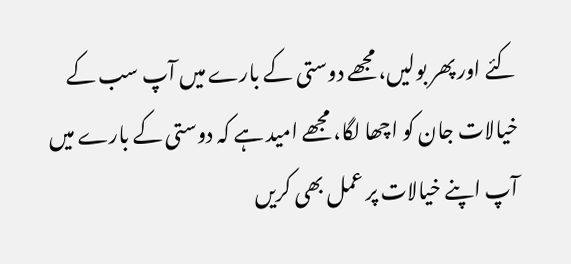کئے اور پھر بولیں، مجھے دوستی کے بارے میں آپ سب کے خیالات جان کو اچھا لگا، مجھے امید ہے کہ دوستی کے بارے میں آپ اپنے خیالات پر عمل بھی کریں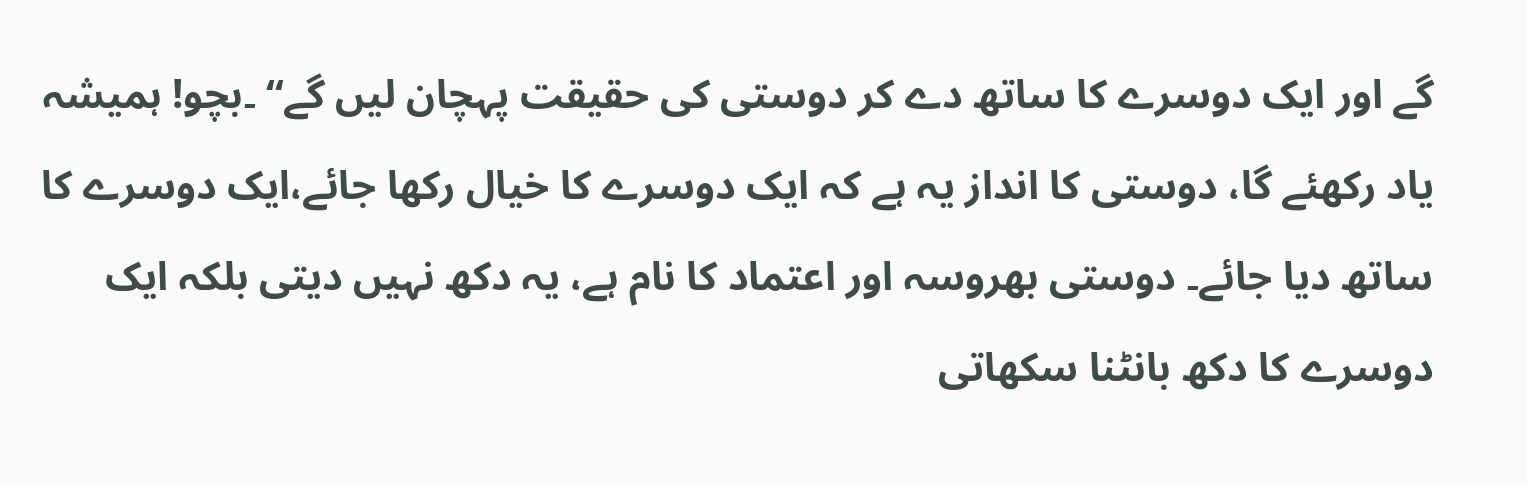گے اور ایک دوسرے کا ساتھ دے کر دوستی کی حقیقت پہچان لیں گے‘‘ ۔بچو! ہمیشہ یاد رکھئے گا، دوستی کا انداز یہ ہے کہ ایک دوسرے کا خیال رکھا جائے،ایک دوسرے کا ساتھ دیا جائے۔ دوستی بھروسہ اور اعتماد کا نام ہے، یہ دکھ نہیں دیتی بلکہ ایک دوسرے کا دکھ بانٹنا سکھاتی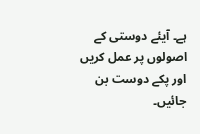ہے۔ آیئے دوستی کے اصولوں پر عمل کریں اور پکے دوست بن جائیں۔